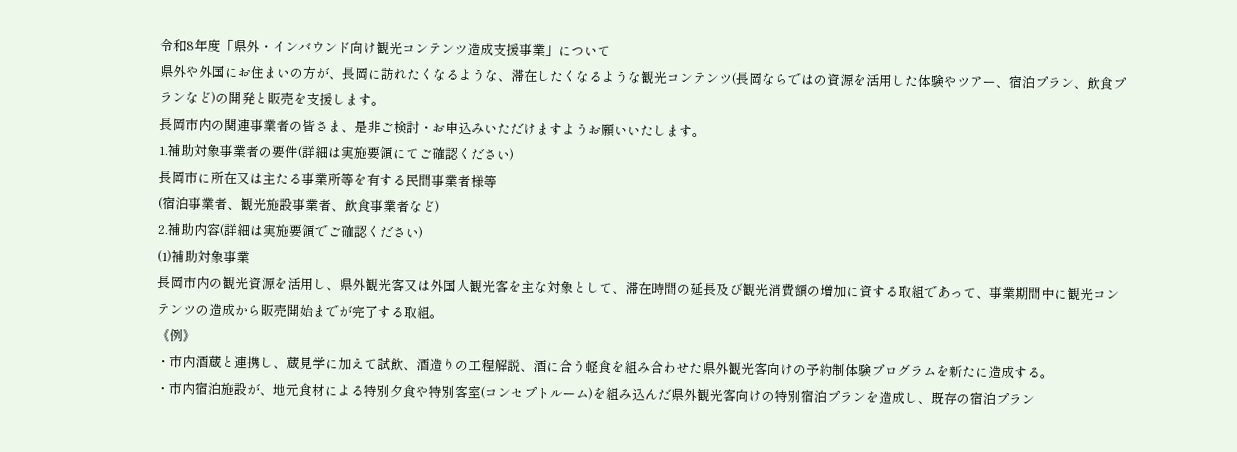令和8年度「県外・インバウンド向け観光コンテンツ造成支援事業」について
県外や外国にお住まいの方が、長岡に訪れたくなるような、滞在したくなるような観光コンテンツ(長岡ならではの資源を活用した体験やツアー、宿泊プラン、飲食プランなど)の開発と販売を支援します。
長岡市内の関連事業者の皆さま、是非ご検討・お申込みいただけますようお願いいたします。
1.補助対象事業者の要件(詳細は実施要領にてご確認ください)
長岡市に所在又は主たる事業所等を有する民間事業者様等
(宿泊事業者、観光施設事業者、飲食事業者など)
2.補助内容(詳細は実施要領でご確認ください)
(1)補助対象事業
長岡市内の観光資源を活用し、県外観光客又は外国人観光客を主な対象として、滞在時間の延長及び観光消費額の増加に資する取組であって、事業期間中に観光コンテンツの造成から販売開始までが完了する取組。
《例》
・市内酒蔵と連携し、蔵見学に加えて試飲、酒造りの工程解説、酒に合う軽食を組み合わせた県外観光客向けの予約制体験プログラムを新たに造成する。
・市内宿泊施設が、地元食材による特別夕食や特別客室(コンセプトルーム)を組み込んだ県外観光客向けの特別宿泊プランを造成し、既存の宿泊プラン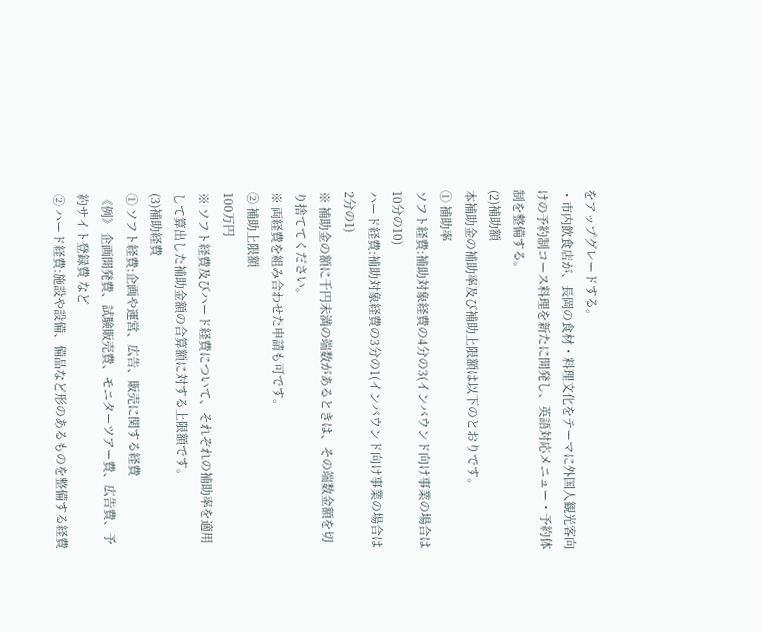をアップグレードする。
・市内飲食店が、長岡の食材・料理文化をテーマに外国人観光客向けの予約制コース料理を新たに開発し、英語対応メニュー・予約体制を整備する。
(2)補助額
本補助金の補助率及び補助上限額は以下のとおりです。
① 補助率
ソフト経費:補助対象経費の4分の3(インバウンド向け事業の場合は10分の10)
ハード経費:補助対象経費の3分の1(インバウンド向け事業の場合は2分の1)
※ 補助金の額に千円未満の端数があるときは、その端数金額を切り捨ててください。
※ 両経費を組み合わせた申請も可です。
② 補助上限額
100万円
※ ソフト経費及びハード経費について、それぞれの補助率を適用して算出した補助金額の合算額に対する上限額です。
(3)補助経費
① ソフト経費:企画や運営、広告、販売に関する経費
《例》 企画開発費、試験販売費、モニターツアー費、広告費、予約サイト登録費 など
② ハード経費:施設や設備、備品など形のあるものを整備する経費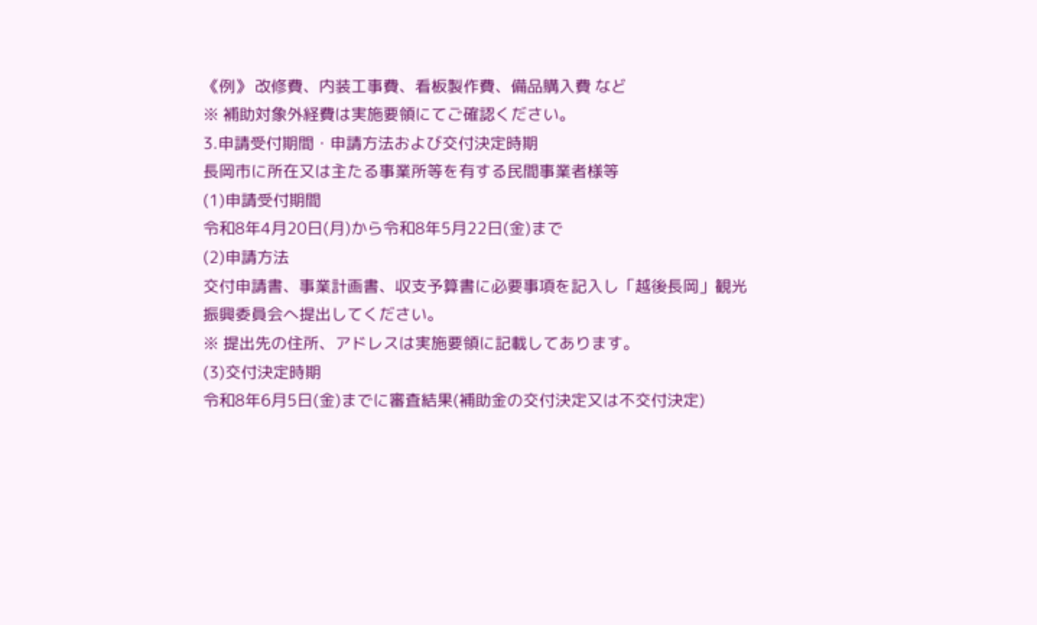《例》 改修費、内装工事費、看板製作費、備品購入費 など
※ 補助対象外経費は実施要領にてご確認ください。
3.申請受付期間・申請方法および交付決定時期
長岡市に所在又は主たる事業所等を有する民間事業者様等
(1)申請受付期間
令和8年4月20日(月)から令和8年5月22日(金)まで
(2)申請方法
交付申請書、事業計画書、収支予算書に必要事項を記入し「越後長岡」観光振興委員会へ提出してください。
※ 提出先の住所、アドレスは実施要領に記載してあります。
(3)交付決定時期
令和8年6月5日(金)までに審査結果(補助金の交付決定又は不交付決定)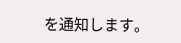を通知します。